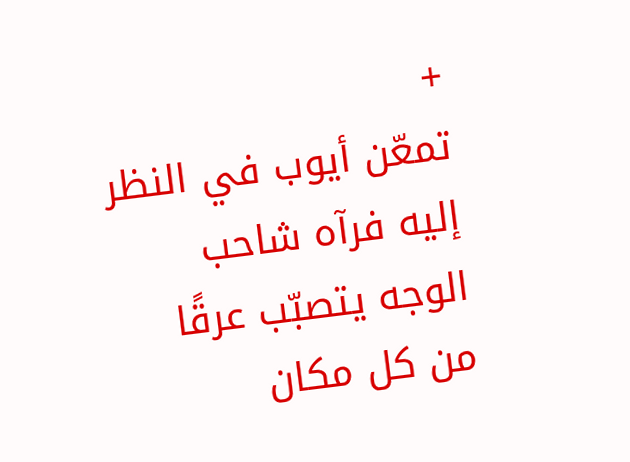+
تمعّن أيوب في النظر إليه فرآه شاحب الوجه يتصبّب عرقًا من كل مكان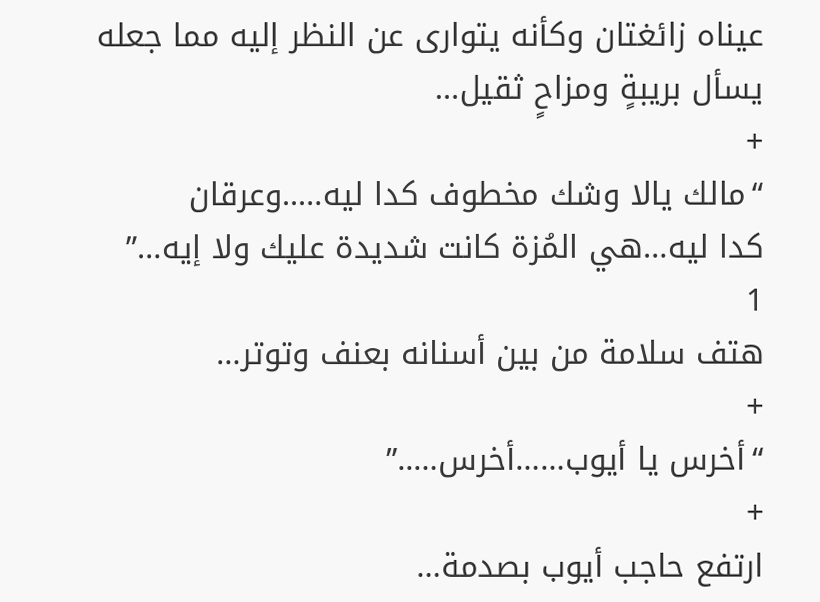عيناه زائغتان وكأنه يتوارى عن النظر إليه مما جعله يسأل بريبةٍ ومزاحٍ ثقيل…
+
“مالك يالا وشك مخطوف كدا ليه…..وعرقان
كدا ليه…هي المُزة كانت شديدة عليك ولا إيه…”
1
هتف سلامة من بين أسنانه بعنف وتوتر…
+
“أخرس يا أيوب……أخرس…..”
+
ارتفع حاجب أيوب بصدمة…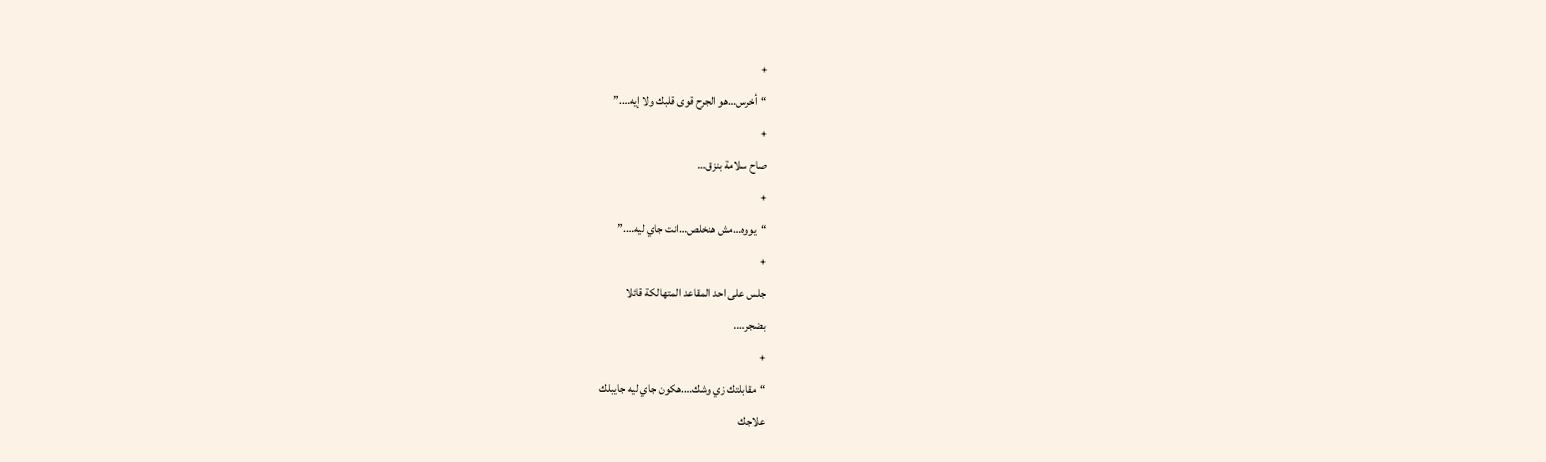+
“أخرس…هو الجرح قوى قلبك ولا إيه….”
+
صاح سلامة بنزق…
+
“يووه…مش هنخلص…انت جاي ليه….”
+
جلس على احد المقاعد المتهالكة قائلا
بضجر….
+
“مقابلتك زي وشك….هكون جاي ليه جايبلك
علاجك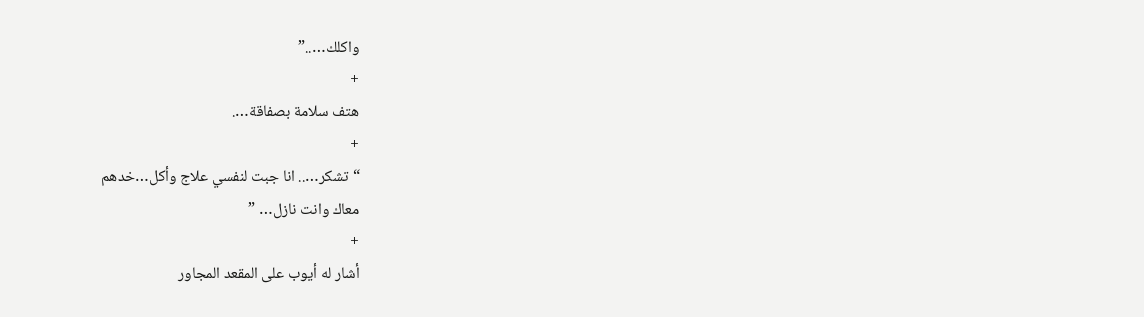واكلك…..”
+
هتف سلامة بصفاقة….
+
“تشكر….. انا جبت لنفسي علاج وأكل…خدهم
معاك وانت نازل… ”
+
أشار له أيوب على المقعد المجاور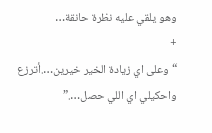وهو يلقي عليه نظرة حانقة…
+
“وعلى اي زيادة الخير خيرين….أترزع واحكيلي اي اللي حصل….”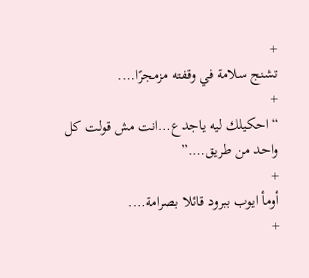+
تشنج سلامة في وقفته مزمجرًا….
+
“احكيلك ليه ياجدع…انت مش قولت كل واحد من طريق….”
+
أومأ ايوب ببرود قائلا بصرامة….
+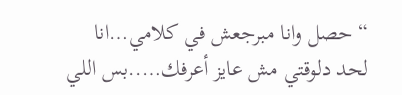“حصل وانا مبرجعش في كلامي…انا لحد دلوقتي مش عايز أعرفك…..بس اللي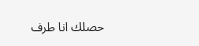حصلك انا طرف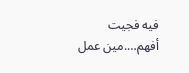فيه فجيت أفهم….مين عمل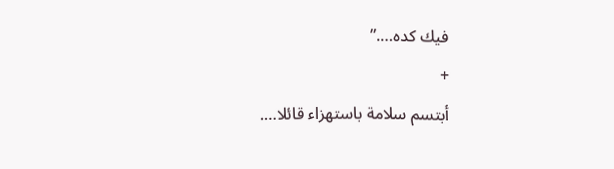فيك كده….”
+
أبتسم سلامة باستهزاء قائلا….